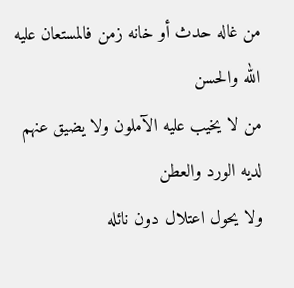من غاله حدث أو خانه زمن فالمستعان عليه الله والحسن
من لا يخيب عليه الآملون ولا يضيق عنهم لديه الورد والعطن
ولا يحول اعتلال دون نائله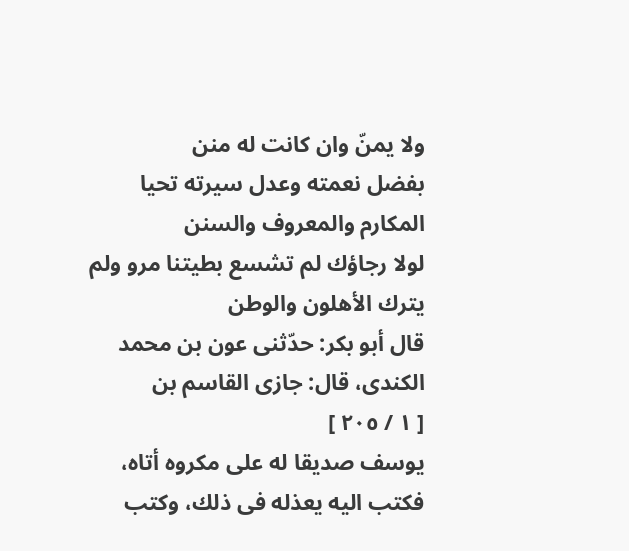ولا يمنّ وان كانت له منن
بفضل نعمته وعدل سيرته تحيا المكارم والمعروف والسنن
لولا رجاؤك لم تشسع بطيتنا مرو ولم يترك الأهلون والوطن
قال أبو بكر: حدّثنى عون بن محمد الكندى، قال: جازى القاسم بن
[ ١ / ٢٠٥ ]
يوسف صديقا له على مكروه أتاه، فكتب اليه يعذله فى ذلك، وكتب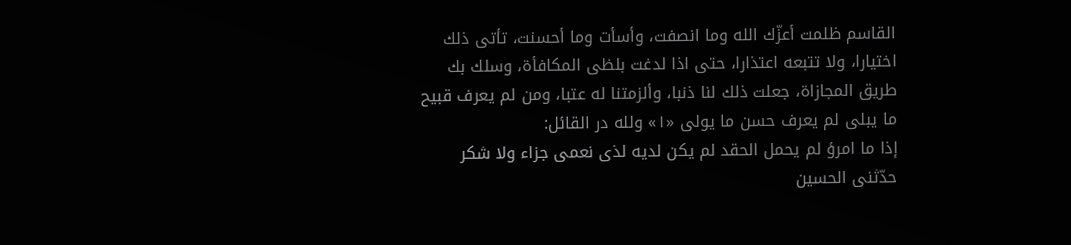القاسم ظلمت أعزّك الله وما انصفت، وأسأت وما أحسنت، تأتى ذلك اختيارا، ولا تتبعه اعتذارا، حتى اذا لدغت بلظى المكافأة، وسلك بك طريق المجازاة، جعلت ذلك لنا ذنبا، وألزمتنا له عتبا، ومن لم يعرف قبيح ما يبلى لم يعرف حسن ما يولى «١» ولله در القائل:
إذا ما امرؤ لم يحمل الحقد لم يكن لديه لذى نعمى جزاء ولا شكر
حدّثنى الحسين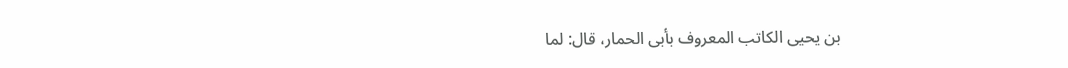بن يحيى الكاتب المعروف بأبى الحمار، قال: لما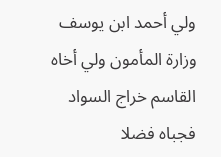ولي أحمد ابن يوسف وزارة المأمون ولي أخاه القاسم خراج السواد فجباه فضلا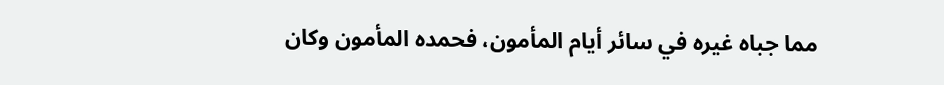مما جباه غيره في سائر أيام المأمون، فحمده المأمون وكان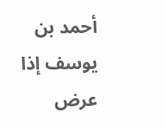أحمد بن يوسف إذا عرض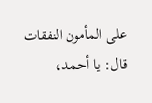على المأمون النفقات قال: يا أحمد،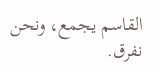القاسم يجمع، ونحن نفرق.